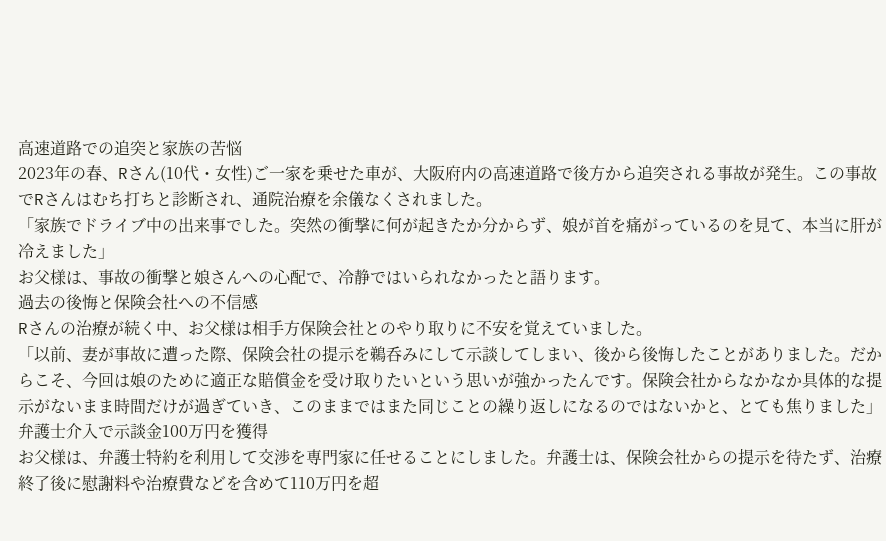高速道路での追突と家族の苦悩
2023年の春、Rさん(10代・女性)ご一家を乗せた車が、大阪府内の高速道路で後方から追突される事故が発生。この事故でRさんはむち打ちと診断され、通院治療を余儀なくされました。
「家族でドライブ中の出来事でした。突然の衝撃に何が起きたか分からず、娘が首を痛がっているのを見て、本当に肝が冷えました」
お父様は、事故の衝撃と娘さんへの心配で、冷静ではいられなかったと語ります。
過去の後悔と保険会社への不信感
Rさんの治療が続く中、お父様は相手方保険会社とのやり取りに不安を覚えていました。
「以前、妻が事故に遭った際、保険会社の提示を鵜呑みにして示談してしまい、後から後悔したことがありました。だからこそ、今回は娘のために適正な賠償金を受け取りたいという思いが強かったんです。保険会社からなかなか具体的な提示がないまま時間だけが過ぎていき、このままではまた同じことの繰り返しになるのではないかと、とても焦りました」
弁護士介入で示談金100万円を獲得
お父様は、弁護士特約を利用して交渉を専門家に任せることにしました。弁護士は、保険会社からの提示を待たず、治療終了後に慰謝料や治療費などを含めて110万円を超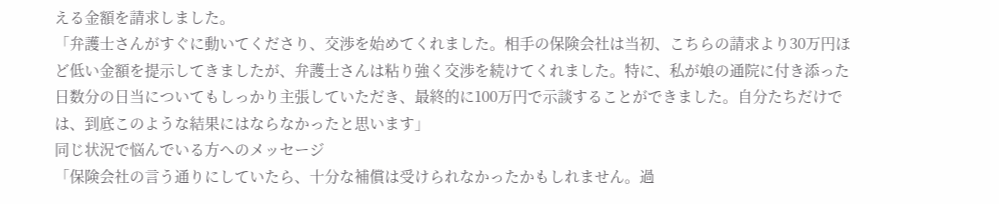える金額を請求しました。
「弁護士さんがすぐに動いてくださり、交渉を始めてくれました。相手の保険会社は当初、こちらの請求より30万円ほど低い金額を提示してきましたが、弁護士さんは粘り強く交渉を続けてくれました。特に、私が娘の通院に付き添った日数分の日当についてもしっかり主張していただき、最終的に100万円で示談することができました。自分たちだけでは、到底このような結果にはならなかったと思います」
同じ状況で悩んでいる方へのメッセージ
「保険会社の言う通りにしていたら、十分な補償は受けられなかったかもしれません。過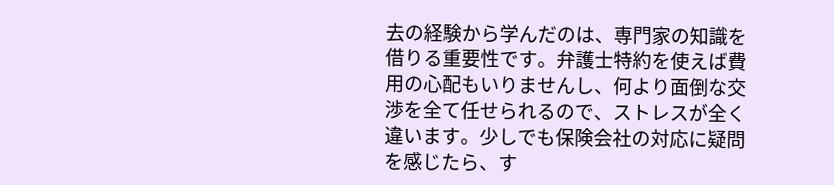去の経験から学んだのは、専門家の知識を借りる重要性です。弁護士特約を使えば費用の心配もいりませんし、何より面倒な交渉を全て任せられるので、ストレスが全く違います。少しでも保険会社の対応に疑問を感じたら、す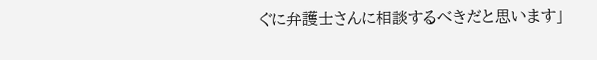ぐに弁護士さんに相談するべきだと思います」